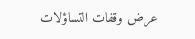عرض وقفات التساؤلات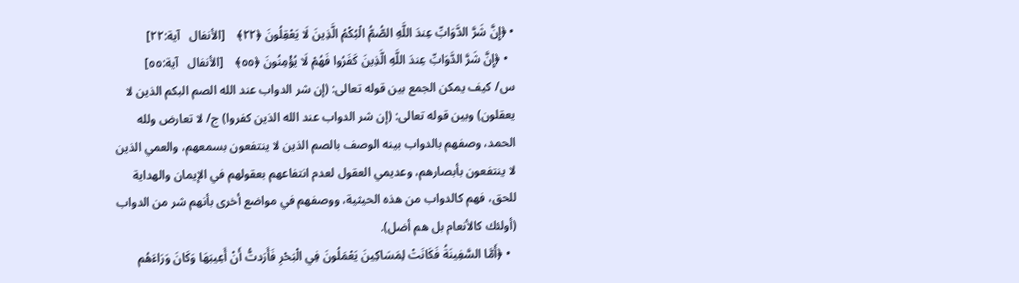• ﴿إِنَّ شَرَّ الدَّوَابِّ عِندَ اللَّهِ الصُّمُّ الْبُكْمُ الَّذِينَ لَا يَعْقِلُونَ ﴿٢٢﴾    [الأنفال   آية:٢٢]
  • ﴿إِنَّ شَرَّ الدَّوَابِّ عِندَ اللَّهِ الَّذِينَ كَفَرُوا فَهُمْ لَا يُؤْمِنُونَ ﴿٥٥﴾    [الأنفال   آية:٥٥]
س/ كيف يمكن الجمع بين قوله تعالى: (إن شر الدواب عند الله الصم البكم الذين لا يعقلون) وبين قوله تعالى: (إن شر الدواب عند الله الذين كفروا) ج/ لا تعارض ولله الحمد، وصفهم بالدواب بينه الوصف بالصم الذين لا ينتفعون بسمعهم، والعمي الذين لا ينتفعون بأبصارهم، وعديمي العقول لعدم انتفاعهم بعقولهم في الإيمان والهداية للحق، فهم كالدواب من هذه الحيثية، ووصفهم في مواضع أخرى بأنهم شر من الدواب (أولئك كالأنعام بل هم أضل).
  • ﴿أَمَّا السَّفِينَةُ فَكَانَتْ لِمَسَاكِينَ يَعْمَلُونَ فِي الْبَحْرِ فَأَرَدتُّ أَنْ أَعِيبَهَا وَكَانَ وَرَاءَهُم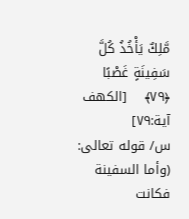مَّلِكٌ يَأْخُذُ كُلَّ سَفِينَةٍ غَصْبًا ﴿٧٩﴾    [الكهف   آية:٧٩]
س/ قوله تعالى: (وأما السفينة فكانت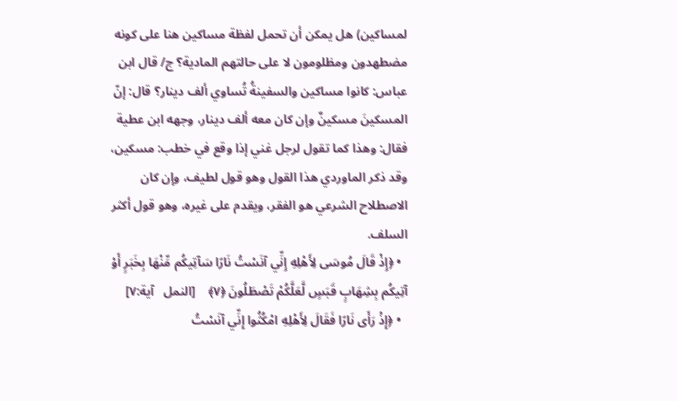لمساكين) هل يمكن أن تحمل لفظة مساكين هنا على كونه مضطهدون ومظلومون لا على حالتهم المادية؟ ج/ قال ابن عباس: كانوا مساكين والسفينةُ تُساوي ألف دينار؟ قال: إنّ المسكينَ مسكينٌ وإن كان معه ألف دينار، وجهه ابن عطية فقال: وهذا كما تقول لرجل غني إذا وقع في خطب: مسكين، وقد ذكر الماوردي هذا القول وهو قول لطيف، وإن كان الاصطلاح الشرعي هو الفقر، ويقدم على غيره، وهو قول أكثر السلف.
  • ﴿إِذْ قَالَ مُوسَى لِأَهْلِهِ إِنِّي آنَسْتُ نَارًا سَآتِيكُم مِّنْهَا بِخَبَرٍ أَوْ آتِيكُم بِشِهَابٍ قَبَسٍ لَّعَلَّكُمْ تَصْطَلُونَ ﴿٧﴾    [النمل   آية:٧]
  • ﴿إِذْ رَأَى نَارًا فَقَالَ لِأَهْلِهِ امْكُثُوا إِنِّي آنَسْتُ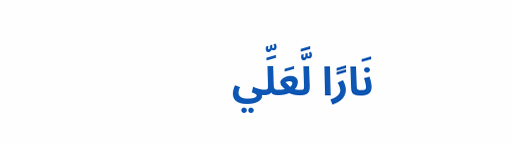نَارًا لَّعَلِّي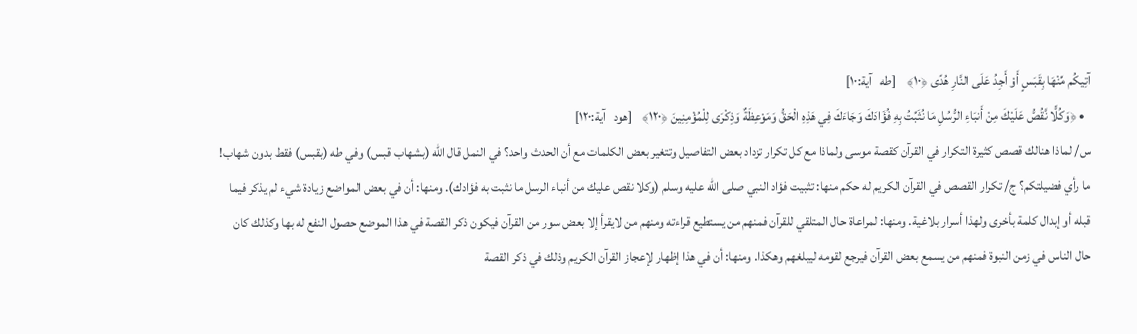آتِيكُم مِّنْهَا بِقَبَسٍ أَوْ أَجِدُ عَلَى النَّارِ هُدًى ﴿١٠﴾    [طه   آية:١٠]
  • ﴿وَكُلًّا نَّقُصُّ عَلَيْكَ مِنْ أَنبَاءِ الرُّسُلِ مَا نُثَبِّتُ بِهِ فُؤَادَكَ وَجَاءَكَ فِي هَذِهِ الْحَقُّ وَمَوْعِظَةٌ وَذِكْرَى لِلْمُؤْمِنِينَ ﴿١٢٠﴾    [هود   آية:١٢٠]
س/ لماذا هنالك قصص كثيرة التكرار في القرآن كقصة موسى ولماذا مع كل تكرار تزداد بعض التفاصيل وتتغير بعض الكلمات مع أن الحدث واحد؟ في النمل قال الله (بشهاب قبس) وفي طه (بقبس) فقط بدون شهاب! ما رأي فضيلتكم؟ ج/ تكرار القصص في القرآن الكريم له حكم منها: تثبيت فؤاد النبي صلى الله عليه وسلم (وكلا نقص عليك من أنباء الرسل ما نثبت به فؤادك). ومنها: أن في بعض المواضع زيادة شيء لم يذكر فيما قبله أو إبدال كلمة بأخرى ولهذا أسرار بلاغية. ومنها: لمراعاة حال المتلقي للقرآن فمنهم من يستطيع قراءته ومنهم من لايقرأ إلا بعض سور من القرآن فيكون ذكر القصة في هذا الموضع حصول النفع له بها وكذلك كان حال الناس في زمن النبوة فمنهم من يسمع بعض القرآن فيرجع لقومه ليبلغهم وهكذا. ومنها: أن في هذا إظهار لإعجاز القرآن الكريم وذلك في ذكر القصة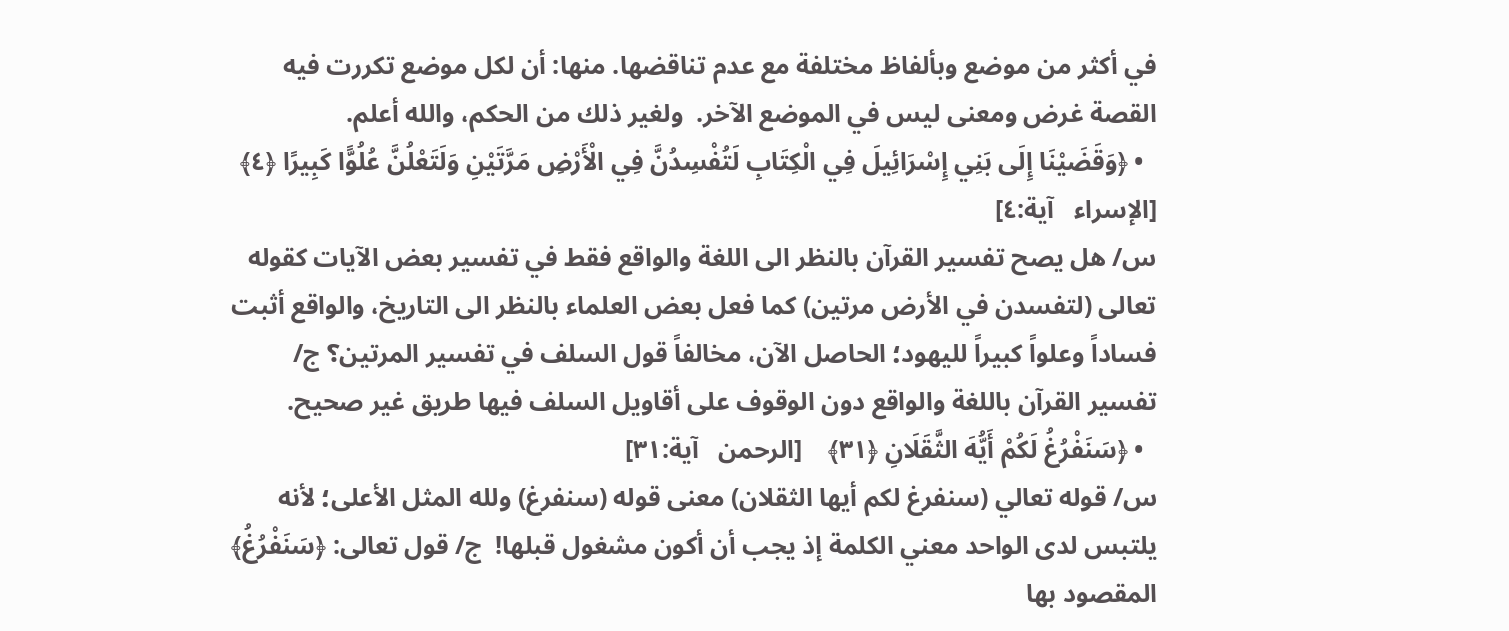في أكثر من موضع وبألفاظ مختلفة مع عدم تناقضها. منها: أن لكل موضع تكررت فيه القصة غرض ومعنى ليس في الموضع الآخر.  ولغير ذلك من الحكم، والله أعلم.
  • ﴿وَقَضَيْنَا إِلَى بَنِي إِسْرَائِيلَ فِي الْكِتَابِ لَتُفْسِدُنَّ فِي الْأَرْضِ مَرَّتَيْنِ وَلَتَعْلُنَّ عُلُوًّا كَبِيرًا ﴿٤﴾    [الإسراء   آية:٤]
س/ هل يصح تفسير القرآن بالنظر الى اللغة والواقع فقط في تفسير بعض الآيات كقوله تعالى (لتفسدن في الأرض مرتين) كما فعل بعض العلماء بالنظر الى التاريخ، والواقع أثبت فساداً وعلواً كبيراً لليهود؛ الحاصل الآن، مخالفاً قول السلف في تفسير المرتين؟ ج/ تفسير القرآن باللغة والواقع دون الوقوف على أقاويل السلف فيها طريق غير صحيح.
  • ﴿سَنَفْرُغُ لَكُمْ أَيُّهَ الثَّقَلَانِ ﴿٣١﴾    [الرحمن   آية:٣١]
س/ قوله تعالي (سنفرغ لكم أيها الثقلان) معنى قوله (سنفرغ) ولله المثل الأعلى؛ لأنه يلتبس لدى الواحد معني الكلمة إذ يجب أن أكون مشغول قبلها!  ج/ قول تعالى: ﴿سَنَفْرُغُ﴾ المقصود بها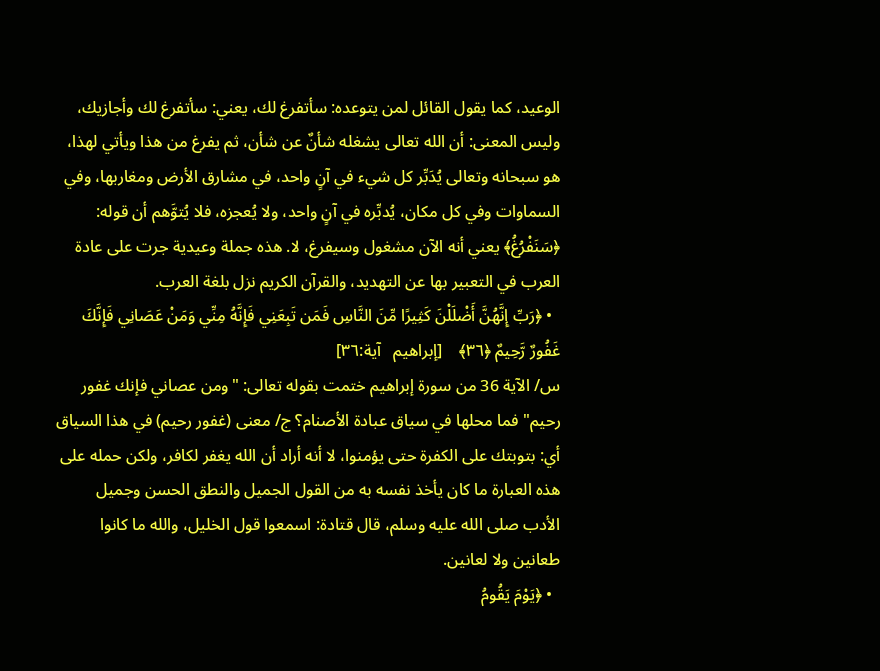الوعيد، كما يقول القائل لمن يتوعده: سأتفرغ لك، يعني: سأتفرغ لك وأجازيك، وليس المعنى: أن الله تعالى يشغله شأنٌ عن شأن، ثم يفرغ من هذا ويأتي لهذا، هو سبحانه وتعالى يُدَبِّر كل شيء في آنٍ واحد، في مشارق الأرض ومغاربها، وفي السماوات وفي كل مكان، يُدبِّره في آنٍ واحد، ولا يُعجزه، فلا يُتوَّهم أن قوله: ﴿سَنَفْرُغُ﴾ يعني أنه الآن مشغول وسيفرغ، لا. هذه جملة وعيدية جرت على عادة العرب في التعبير بها عن التهديد، والقرآن الكريم نزل بلغة العرب.
  • ﴿رَبِّ إِنَّهُنَّ أَضْلَلْنَ كَثِيرًا مِّنَ النَّاسِ فَمَن تَبِعَنِي فَإِنَّهُ مِنِّي وَمَنْ عَصَانِي فَإِنَّكَ غَفُورٌ رَّحِيمٌ ﴿٣٦﴾    [إبراهيم   آية:٣٦]
س/ الآية 36 من سورة إبراهيم ختمت بقوله تعالى: "ومن عصاني فإنك غفور رحيم" فما محلها في سياق عبادة الأصنام؟ ج/ معنى (غفور رحيم) في هذا السياق أي: بتوبتك على الكفرة حتى يؤمنوا، لا أنه أراد أن الله يغفر لكافر، ولكن حمله على هذه العبارة ما كان يأخذ نفسه به من القول الجميل والنطق الحسن وجميل الأدب صلى الله عليه وسلم، قال قتادة: اسمعوا قول الخليل، والله ما كانوا طعانين ولا لعانين.
  • ﴿يَوْمَ يَقُومُ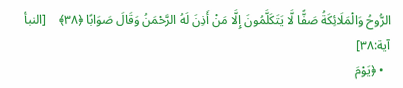الرُّوحُ وَالْمَلَائِكَةُ صَفًّا لَّا يَتَكَلَّمُونَ إِلَّا مَنْ أَذِنَ لَهُ الرَّحْمَنُ وَقَالَ صَوَابًا ﴿٣٨﴾    [النبأ   آية:٣٨]
  • ﴿يَوْمَ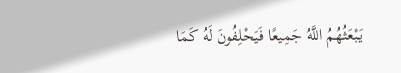يَبْعَثُهُمُ اللَّهُ جَمِيعًا فَيَحْلِفُونَ لَهُ كَمَا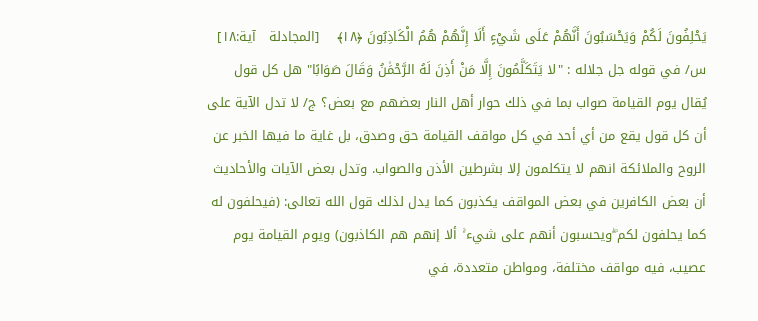يَحْلِفُونَ لَكُمْ وَيَحْسَبُونَ أَنَّهُمْ عَلَى شَيْءٍ أَلَا إِنَّهُمْ هُمُ الْكَاذِبُونَ ﴿١٨﴾    [المجادلة   آية:١٨]
س/ في قوله جل جلاله : "لا يَتَكَلَّمُونَ إِلَّا مَنْ أَذِنَ لَهُ الرَّحْمَٰنُ وَقَالَ صَوَابًا" هل كل قول يُقال يوم القيامة صواب بما في ذلك حوار أهل النار بعضهم مع بعض؟ ج/ لا تدل الآية على أن كل قول يقع من أي أحد في كل مواقف القيامة حق وصدق، بل غاية ما فيها الخبر عن الروح والملائكة انهم لا يتكلمون إلا بشرطين الأذن والصواب. وتدل بعض الآيات والأحاديث أن بعض الكافرين في بعض المواقف يكذبون كما يدل لذلك قول الله تعالى: (فيحلفون له كما يحلفون لكم ۖويحسبون أنهم على شيء ۚ ألا إنهم هم الكاذبون) ويوم القيامة يوم عصيب، فيه مواقف مختلفة، ومواطن متعددة، في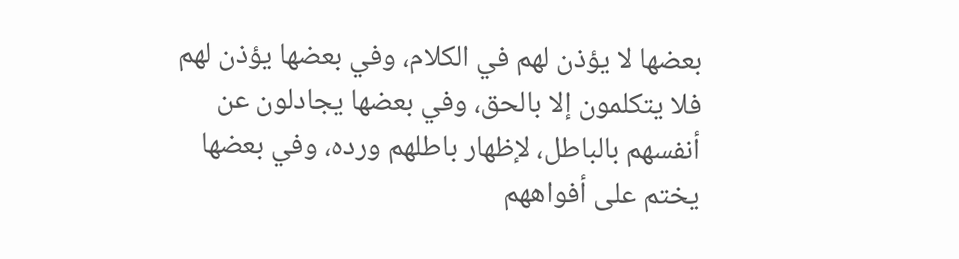بعضها لا يؤذن لهم في الكلام، وفي بعضها يؤذن لهم فلا يتكلمون إلا بالحق، وفي بعضها يجادلون عن أنفسهم بالباطل، لإظهار باطلهم ورده، وفي بعضها يختم على أفواههم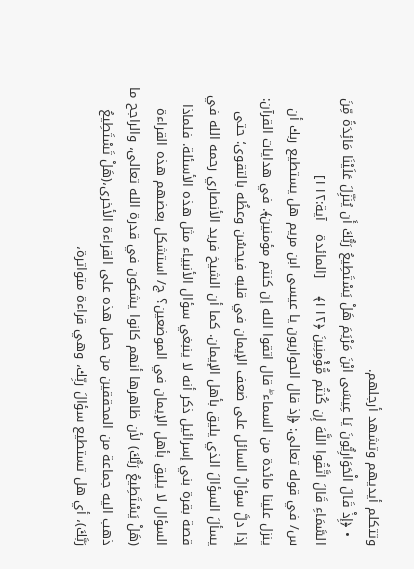وتتكلم أيديهم وتشهد أرجلهم.
  • ﴿إِذْ قَالَ الْحَوَارِيُّونَ يَا عِيسَى ابْنَ مَرْيَمَ هَلْ يَسْتَطِيعُ رَبُّكَ أَن يُنَزِّلَ عَلَيْنَا مَائِدَةً مِّنَ السَّمَاءِ قَالَ اتَّقُوا اللَّهَ إِن كُنتُم مُّؤْمِنِينَ ﴿١١٢﴾    [المائدة   آية:١١٢]
س/ في قوله تعالى: ﴿إذ قال الحواريون يا عيسى ابن مريم هل يستطيع ربك أن ينزل علينا مائدة من السماء ۖ قال اتقوا الله إن كنتم مؤمنين﴾. في هدايات القرآن: إذا دلَّ سؤالُ السائل على ضعف الإيمان في قلبه فيحسُن وعظُه بالتقوى؛ حتى يسألَ السؤالَ الذي يليق بأهل الإيمان. كما أن الشيخ فريد الأنصاري رحمه الله في قصة بقرة بني إسرائيل ذكر أنه لا ينبغي سؤال الأنبياء مثل هذه الأسئلة. فلماذا السؤال لا يليق بأهل الإيمان في الموضعين؟ ج/ استشكل بعضهم هذه القراءة (هَلْ يَسْتَطِيعُ رَبُّكَ) لأن ظاهرها أنهم كانوا يشكون في قدرة الله تعالى، والراجح ما ذهب اليه جماعة من المحققين من حمل هذه على القراءة الأخرى،(هَلْ تَسْتَطِيعُ رَبَّكَ)، أي هل تستطيع سؤالَ ربِّك، وهي قراءة متواترة،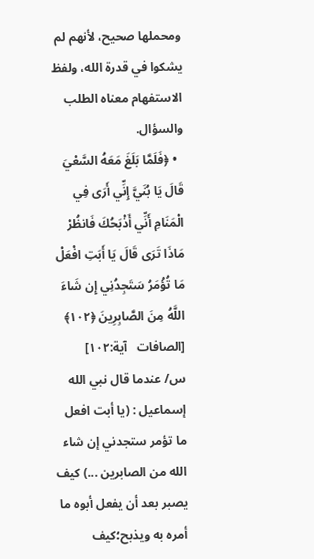ومحملها صحيح، لأنهم لم يشكوا في قدرة الله، ولفظ الاستفهام معناه الطلب والسؤال.
  • ﴿فَلَمَّا بَلَغَ مَعَهُ السَّعْيَ قَالَ يَا بُنَيَّ إِنِّي أَرَى فِي الْمَنَامِ أَنِّي أَذْبَحُكَ فَانظُرْ مَاذَا تَرَى قَالَ يَا أَبَتِ افْعَلْ مَا تُؤْمَرُ سَتَجِدُنِي إِن شَاءَ اللَّهُ مِنَ الصَّابِرِينَ ﴿١٠٢﴾    [الصافات   آية:١٠٢]
س/ عندما قال نبي الله إسماعيل : (يا أبت افعل ما تؤمر ستجدني إن شاء الله من الصابرين ...) كيف يصبر بعد أن يفعل أبوه ما أمره به ويذبح؛كيف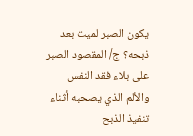يكون الصبر لميت بعد ذبحه؟ ج/ المقصود الصبر على بلاء فقد النفس والألم الذي يصحبه أثناء تنفيذ الذبح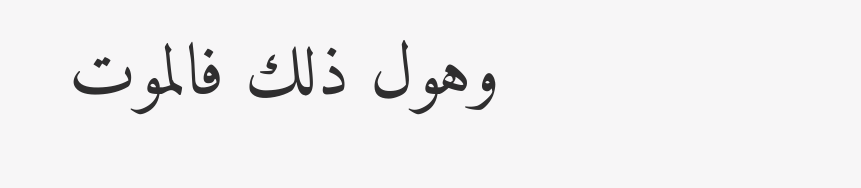وهول ذلك فالموت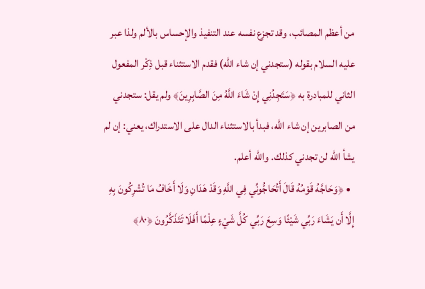من أعظم المصائب، وقد تجزع نفسه عند التنفيذ والإحساس بالألم ولذا عبر عليه السلام بقوله (ستجدني إن شاء الله) فقدم الاستثناء قبل ذِكْر المفعول الثاني للمبادرة به ﴿سَتَجِدُنِي إِنْ شَاءَ اللَّهُ مِنَ الصَّابِرِينَ﴾ ولم يقل: ستجدني من الصابرين إن شاء الله، فبدأ بالاستثناء الدال على الاستدراك، يعني: إن لم يشأ الله لن تجدني كذلك. والله أعلم.
  • ﴿وَحَاجَّهُ قَوْمُهُ قَالَ أَتُحَاجُّونِّي فِي اللَّهِ وَقَدْ هَدَانِ وَلَا أَخَافُ مَا تُشْرِكُونَ بِهِ إِلَّا أَن يَشَاءَ رَبِّي شَيْئًا وَسِعَ رَبِّي كُلَّ شَيْءٍ عِلْمًا أَفَلَا تَتَذَكَّرُونَ ﴿٨٠﴾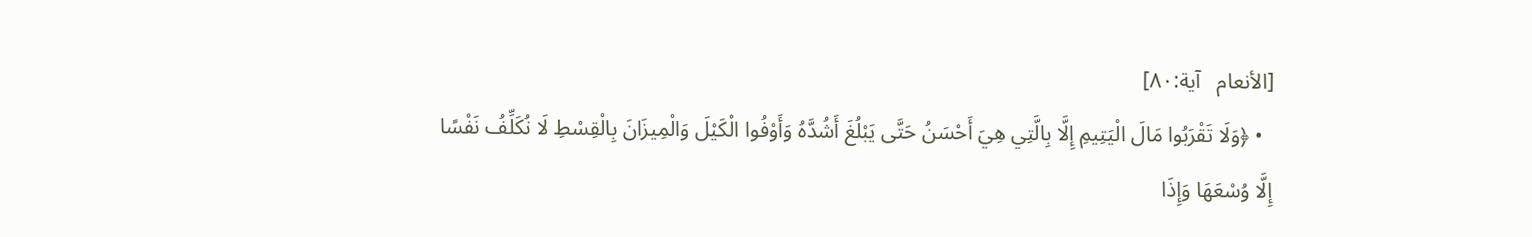[الأنعام   آية:٨٠]
  • ﴿وَلَا تَقْرَبُوا مَالَ الْيَتِيمِ إِلَّا بِالَّتِي هِيَ أَحْسَنُ حَتَّى يَبْلُغَ أَشُدَّهُ وَأَوْفُوا الْكَيْلَ وَالْمِيزَانَ بِالْقِسْطِ لَا نُكَلِّفُ نَفْسًا إِلَّا وُسْعَهَا وَإِذَا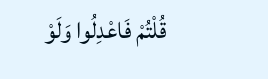قُلْتُمْ فَاعْدِلُوا وَلَوْ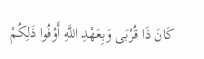كَانَ ذَا قُرْبَى وَبِعَهْدِ اللَّهِ أَوْفُوا ذَلِكُمْ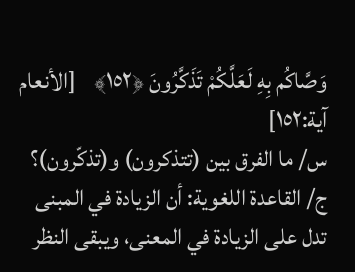وَصَّاكُم بِهِ لَعَلَّكُمْ تَذَكَّرُونَ ﴿١٥٢﴾    [الأنعام   آية:١٥٢]
س/ ما الفرق بين (تتذكرون) و(تذكّرون)؟ ج/ القاعدة اللغوية: أن الزيادة في المبنى تدل على الزيادة في المعنى، ويبقى النظر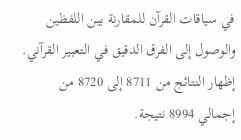في سياقات القرآن للمقارنة بين اللفظين والوصول إلى الفرق الدقيق في التعبير القرآني.
إظهار النتائج من 8711 إلى 8720 من إجمالي 8994 نتيجة.